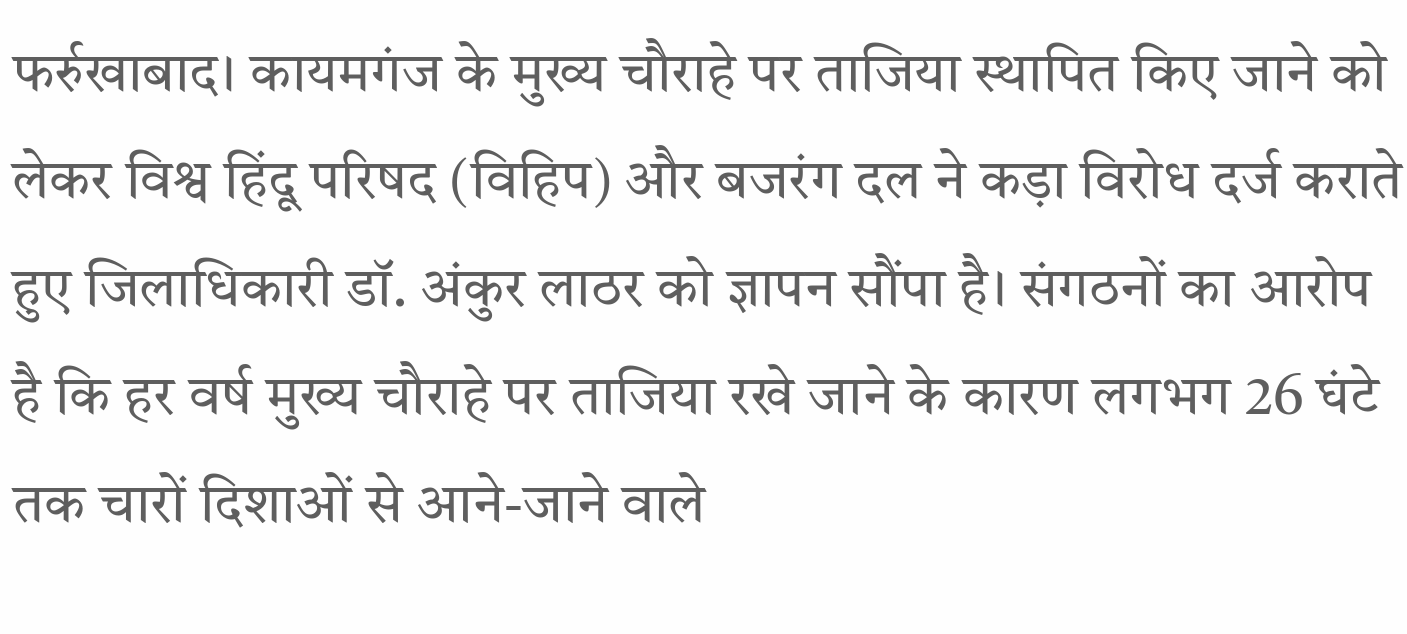फर्रुखाबाद। कायमगंज के मुख्य चौराहे पर ताजिया स्थापित किए जाने को लेकर विश्व हिंदू परिषद (विहिप) और बजरंग दल ने कड़ा विरोध दर्ज कराते हुए जिलाधिकारी डॉ. अंकुर लाठर को ज्ञापन सौंपा है। संगठनों का आरोप है कि हर वर्ष मुख्य चौराहे पर ताजिया रखे जाने के कारण लगभग 26 घंटे तक चारों दिशाओं से आने-जाने वाले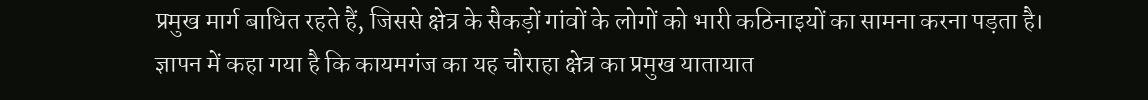प्रमुख मार्ग बाधित रहते हैं, जिससे क्षेत्र के सैकड़ों गांवों के लोगों को भारी कठिनाइयों का सामना करना पड़ता है।
ज्ञापन में कहा गया है कि कायमगंज का यह चौराहा क्षेत्र का प्रमुख यातायात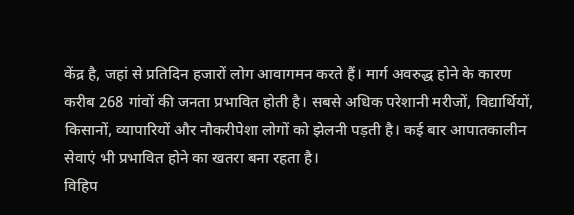केंद्र है, जहां से प्रतिदिन हजारों लोग आवागमन करते हैं। मार्ग अवरुद्ध होने के कारण करीब 268 गांवों की जनता प्रभावित होती है। सबसे अधिक परेशानी मरीजों, विद्यार्थियों, किसानों, व्यापारियों और नौकरीपेशा लोगों को झेलनी पड़ती है। कई बार आपातकालीन सेवाएं भी प्रभावित होने का खतरा बना रहता है।
विहिप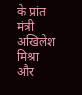के प्रांत मंत्री अखिलेश मिश्रा और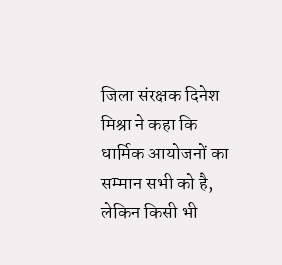जिला संरक्षक दिनेश मिश्रा ने कहा कि धार्मिक आयोजनों का सम्मान सभी को है, लेकिन किसी भी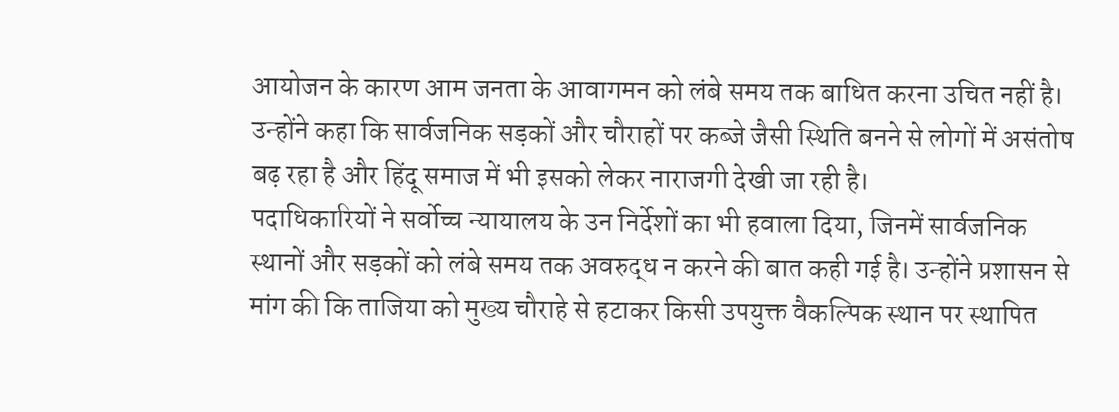आयोजन के कारण आम जनता के आवागमन को लंबे समय तक बाधित करना उचित नहीं है। उन्होंने कहा कि सार्वजनिक सड़कों और चौराहों पर कब्जे जैसी स्थिति बनने से लोगों में असंतोष बढ़ रहा है और हिंदू समाज में भी इसको लेकर नाराजगी देखी जा रही है।
पदाधिकारियों ने सर्वोच्च न्यायालय के उन निर्देशों का भी हवाला दिया, जिनमें सार्वजनिक स्थानों और सड़कों को लंबे समय तक अवरुद्ध न करने की बात कही गई है। उन्होंने प्रशासन से मांग की कि ताजिया को मुख्य चौराहे से हटाकर किसी उपयुक्त वैकल्पिक स्थान पर स्थापित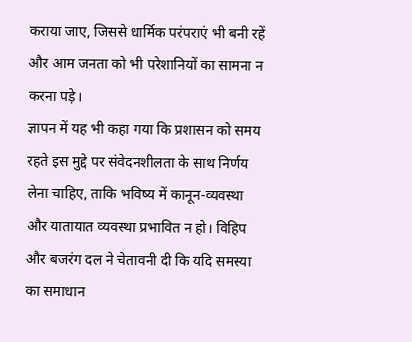कराया जाए, जिससे धार्मिक परंपराएं भी बनी रहें और आम जनता को भी परेशानियों का सामना न करना पड़े।
ज्ञापन में यह भी कहा गया कि प्रशासन को समय रहते इस मुद्दे पर संवेदनशीलता के साथ निर्णय लेना चाहिए, ताकि भविष्य में कानून-व्यवस्था और यातायात व्यवस्था प्रभावित न हो। विहिप और बजरंग दल ने चेतावनी दी कि यदि समस्या का समाधान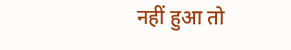नहीं हुआ तो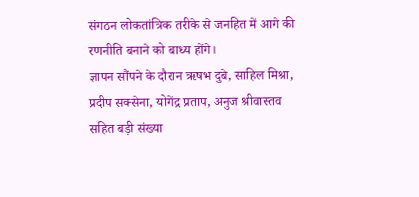संगठन लोकतांत्रिक तरीके से जनहित में आगे की रणनीति बनाने को बाध्य होंगे।
ज्ञापन सौंपने के दौरान ऋषभ दुबे, साहिल मिश्रा, प्रदीप सक्सेना, योगेंद्र प्रताप, अनुज श्रीवास्तव सहित बड़ी संख्या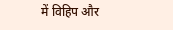में विहिप और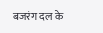बजरंग दल के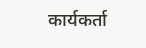कार्यकर्ता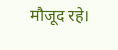मौजूद रहे।